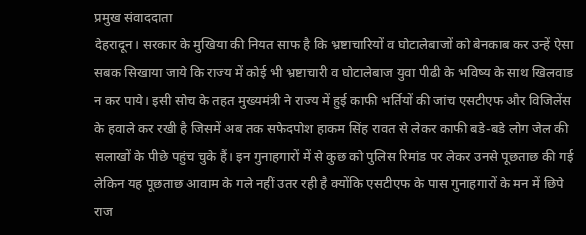प्रमुख संवाददाता
देहरादून। सरकार के मुखिया की नियत साफ है कि भ्रष्टाचारियों व घोटालेबाजों को बेनकाब कर उन्हें ऐसा सबक सिखाया जाये कि राज्य में कोई भी भ्रष्टाचारी व घोटालेबाज युवा पीढी के भविष्य के साथ खिलवाड न कर पाये। इसी सोच के तहत मुख्यमंत्री ने राज्य में हुई काफी भर्तियों की जांच एसटीएफ और विजिलेंस के हवाले कर रखी है जिसमें अब तक सफेदपोश हाकम सिंह रावत से लेकर काफी बडे-बडे लोग जेल की सलाखों के पीछे पहुंच चुके हैं। इन गुनाहगारों में से कुछ को पुलिस रिमांड पर लेकर उनसे पूछताछ की गई लेकिन यह पूछताछ आवाम के गले नहीं उतर रही है क्योंकि एसटीएफ के पास गुनाहगारों के मन में छिपे राज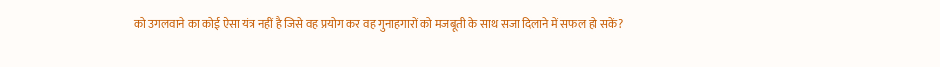को उगलवाने का कोई ऐसा यंत्र नहीं है जिसे वह प्रयोग कर वह गुनाहगारों को मजबूती के साथ सजा दिलाने में सफल हो सकें?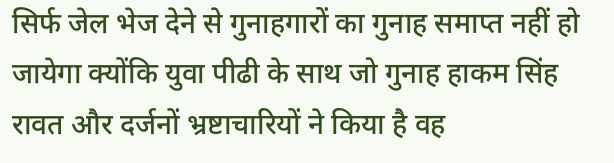सिर्फ जेल भेज देने से गुनाहगारों का गुनाह समाप्त नहीं हो जायेगा क्योंकि युवा पीढी के साथ जो गुनाह हाकम सिंह रावत और दर्जनों भ्रष्टाचारियों ने किया है वह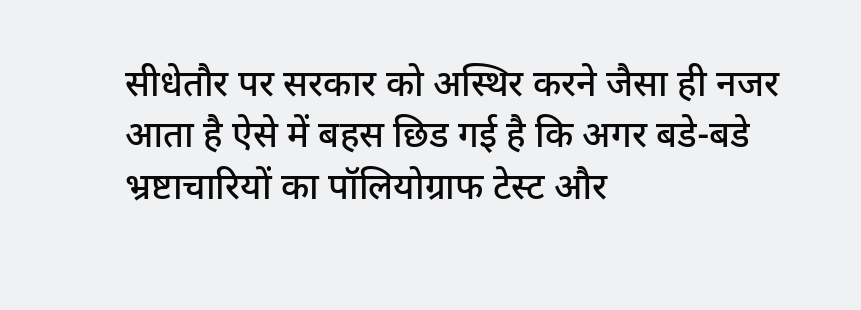सीधेतौर पर सरकार को अस्थिर करने जैसा ही नजर आता है ऐसे में बहस छिड गई है कि अगर बडे-बडे भ्रष्टाचारियों का पॉलियोग्राफ टेस्ट और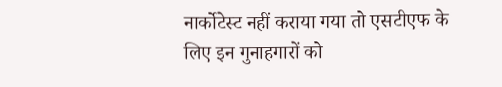नार्कोटेस्ट नहीं कराया गया तो एसटीएफ के लिए इन गुनाहगारों को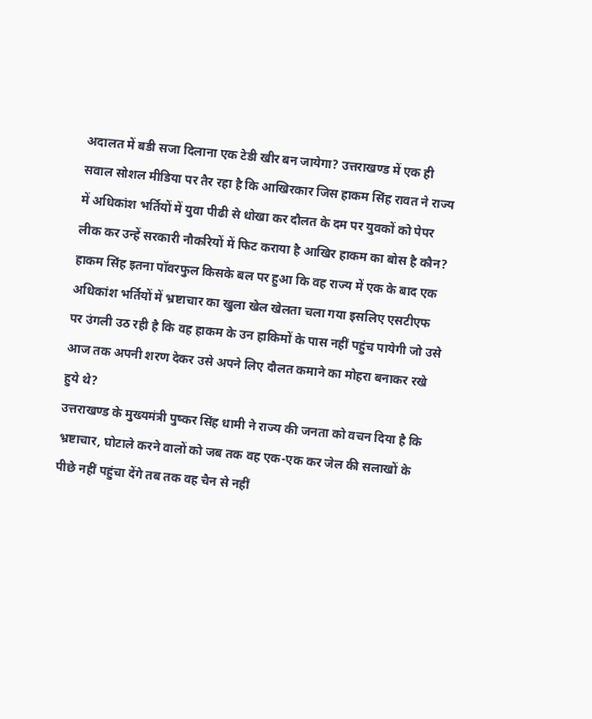अदालत में बडी सजा दिलाना एक टेडी खीर बन जायेगा? उत्तराखण्ड में एक ही सवाल सोशल मीडिया पर तैर रहा है कि आखिरकार जिस हाकम सिंह रावत ने राज्य में अधिकांश भर्तियों में युवा पीढी से धोखा कर दौलत के दम पर युवकों को पेपर लीक कर उन्हें सरकारी नौकरियों में फिट कराया है आखिर हाकम का बोस है कौन? हाकम सिंह इतना पॉवरफुल किसके बल पर हुआ कि वह राज्य में एक के बाद एक अधिकांश भर्तियों में भ्रष्टाचार का खुला खेल खेलता चला गया इसलिए एसटीएफ पर उंगली उठ रही है कि वह हाकम के उन हाकिमों के पास नहीं पहुंच पायेगी जो उसे आज तक अपनी शरण देकर उसे अपने लिए दौलत कमाने का मोहरा बनाकर रखे हुये थे?
उत्तराखण्ड के मुख्यमंत्री पुष्कर सिंह धामी ने राज्य की जनता को वचन दिया है कि भ्रष्टाचार, घोटाले करने वालों को जब तक वह एक-एक कर जेल की सलाखों के पीछे नहीं पहुंचा देंगे तब तक वह चैन से नहीं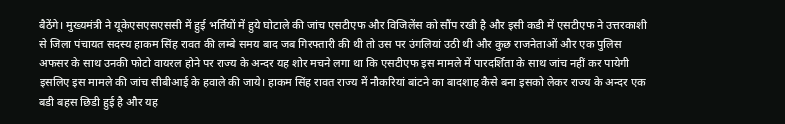बैठेंगे। मुख्यमंत्री ने यूकेएसएसएससी में हुई भर्तियों में हुये घोटाले की जांच एसटीएफ और विजिलेंस को सौंप रखी है और इसी कडी में एसटीएफ ने उत्तरकाशी से जिला पंचायत सदस्य हाकम सिंह रावत की लम्बे समय बाद जब गिरफ्तारी की थी तो उस पर उंगलियां उठी थी और कुछ राजनेताओं और एक पुलिस अफसर के साथ उनकी फोटो वायरल होने पर राज्य के अन्दर यह शोर मचने लगा था कि एसटीएफ इस मामले में पारदर्शिता के साथ जांच नहीं कर पायेगी इसलिए इस मामले की जांच सीबीआई के हवाले की जाये। हाकम सिंह रावत राज्य में नौकरियां बांटने का बादशाह कैसे बना इसको लेकर राज्य के अन्दर एक बडी बहस छिडी हुई है और यह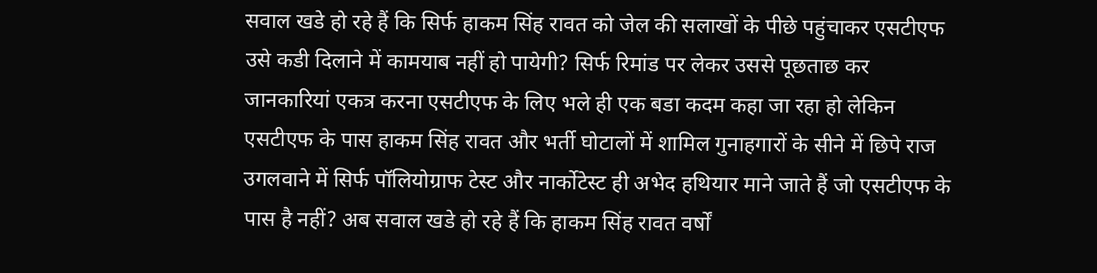सवाल खडे हो रहे हैं कि सिर्फ हाकम सिंह रावत को जेल की सलाखों के पीछे पहुंचाकर एसटीएफ उसे कडी दिलाने में कामयाब नहीं हो पायेगी? सिर्फ रिमांड पर लेकर उससे पूछताछ कर जानकारियां एकत्र करना एसटीएफ के लिए भले ही एक बडा कदम कहा जा रहा हो लेकिन एसटीएफ के पास हाकम सिंह रावत और भर्ती घोटालों में शामिल गुनाहगारों के सीने में छिपे राज उगलवाने में सिर्फ पॉलियोग्राफ टेस्ट और नार्कोटेस्ट ही अभेद हथियार माने जाते हैं जो एसटीएफ के पास है नहीं? अब सवाल खडे हो रहे हैं कि हाकम सिंह रावत वर्षों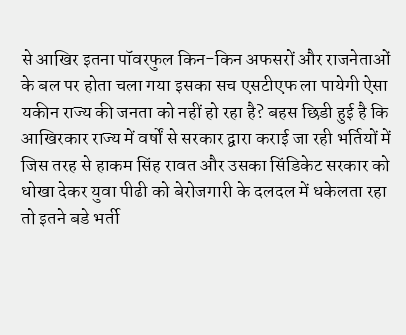से आखिर इतना पॉवरफुल किन-किन अफसरों और राजनेताओं के बल पर होता चला गया इसका सच एसटीएफ ला पायेगी ऐसा यकीन राज्य की जनता को नहीं हो रहा है? बहस छिडी हुई है कि आखिरकार राज्य में वर्षों से सरकार द्वारा कराई जा रही भर्तियों में जिस तरह से हाकम सिंह रावत और उसका सिंडिकेट सरकार को धोखा देकर युवा पीढी को बेरोजगारी के दलदल में धकेलता रहा तो इतने बडे भर्ती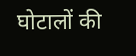घोटालों की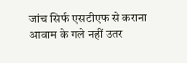जांच सिर्फ एसटीएफ से कराना आवाम के गले नहीं उतर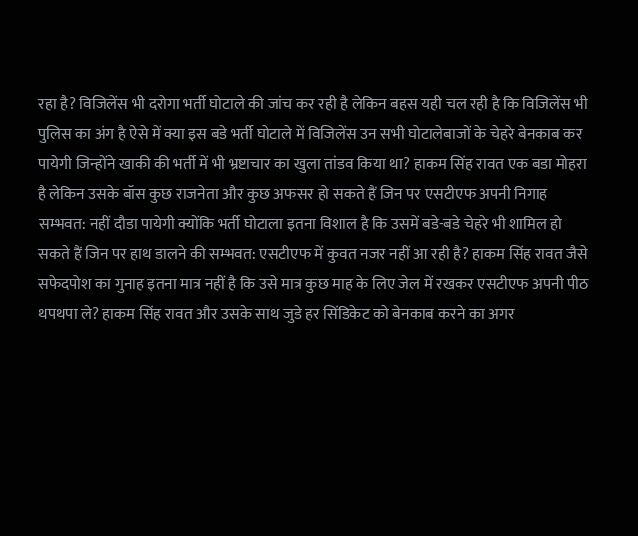रहा है? विजिलेंस भी दरोगा भर्ती घोटाले की जांच कर रही है लेकिन बहस यही चल रही है कि विजिलेंस भी पुलिस का अंग है ऐसे में क्या इस बडे भर्ती घोटाले में विजिलेंस उन सभी घोटालेबाजों के चेहरे बेनकाब कर पायेगी जिन्होंने खाकी की भर्ती में भी भ्रष्टाचार का खुला तांडव किया था? हाकम सिंह रावत एक बडा मोहरा है लेकिन उसके बॉस कुछ राजनेता और कुछ अफसर हो सकते हैं जिन पर एसटीएफ अपनी निगाह सम्भवत: नहीं दौडा पायेगी क्योंकि भर्ती घोटाला इतना विशाल है कि उसमें बडे-बडे चेहरे भी शामिल हो सकते हैं जिन पर हाथ डालने की सम्भवत: एसटीएफ में कुवत नजर नहीं आ रही है? हाकम सिंह रावत जैसे सफेदपोश का गुनाह इतना मात्र नहीं है कि उसे मात्र कुछ माह के लिए जेल में रखकर एसटीएफ अपनी पीठ थपथपा ले? हाकम सिंह रावत और उसके साथ जुडे हर सिंडिकेट को बेनकाब करने का अगर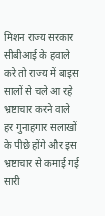मिशन राज्य सरकार सीबीआई के हवाले करे तो राज्य में बाइस सालों से चले आ रहे भ्रष्टाचार करने वाले हर गुनाहगार सलाखों के पीछे होंगे और इस भ्रष्टाचार से कमाई गई सारी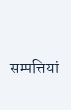सम्पत्तियां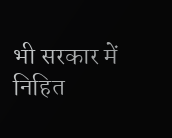भी सरकार में निहित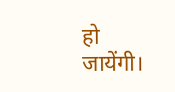हो जायेंगी।